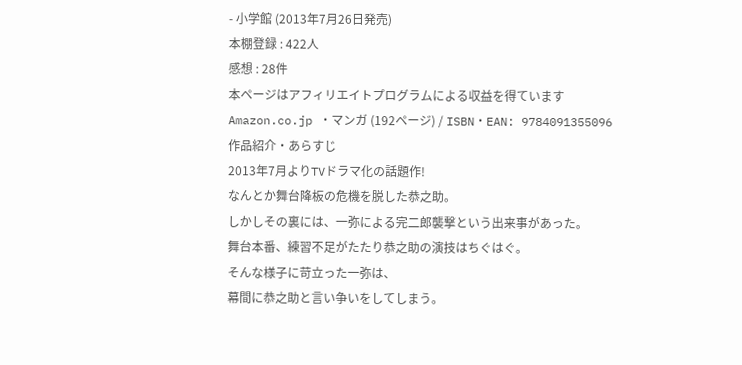- 小学館 (2013年7月26日発売)
本棚登録 : 422人
感想 : 28件
本ページはアフィリエイトプログラムによる収益を得ています
Amazon.co.jp ・マンガ (192ページ) / ISBN・EAN: 9784091355096
作品紹介・あらすじ
2013年7月よりTVドラマ化の話題作!
なんとか舞台降板の危機を脱した恭之助。
しかしその裏には、一弥による完二郎襲撃という出来事があった。
舞台本番、練習不足がたたり恭之助の演技はちぐはぐ。
そんな様子に苛立った一弥は、
幕間に恭之助と言い争いをしてしまう。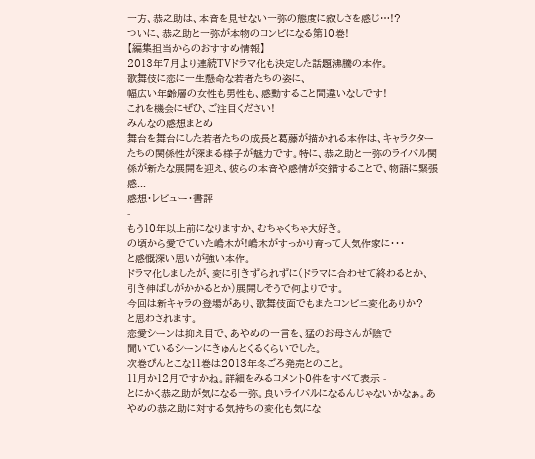一方、恭之助は、本音を見せない一弥の態度に寂しさを感じ…!?
ついに、恭之助と一弥が本物のコンビになる第10巻!
【編集担当からのおすすめ情報】
2013年7月より連続TVドラマ化も決定した話題沸騰の本作。
歌舞伎に恋に一生懸命な若者たちの姿に、
幅広い年齢層の女性も男性も、感動すること間違いなしです!
これを機会にぜひ、ご注目ください!
みんなの感想まとめ
舞台を舞台にした若者たちの成長と葛藤が描かれる本作は、キャラクターたちの関係性が深まる様子が魅力です。特に、恭之助と一弥のライバル関係が新たな展開を迎え、彼らの本音や感情が交錯することで、物語に緊張感...
感想・レビュー・書評
-
もう10年以上前になりますか、むちゃくちゃ大好き。
の頃から愛でていた嶋木が!嶋木がすっかり育って人気作家に・・・
と感慨深い思いが強い本作。
ドラマ化しましたが、変に引きずられずに(ドラマに合わせて終わるとか、
引き伸ばしがかかるとか)展開しそうで何よりです。
今回は新キャラの登場があり、歌舞伎面でもまたコンビニ変化ありか?
と思わされます。
恋愛シーンは抑え目で、あやめの一言を、猛のお母さんが陰で
聞いているシーンにきゅんとくるくらいでした。
次巻ぴんとこな11巻は2013年冬ごろ発売とのこと。
11月か12月ですかね。詳細をみるコメント0件をすべて表示 -
とにかく恭之助が気になる一弥。良いライバルになるんじゃないかなぁ。あやめの恭之助に対する気持ちの変化も気にな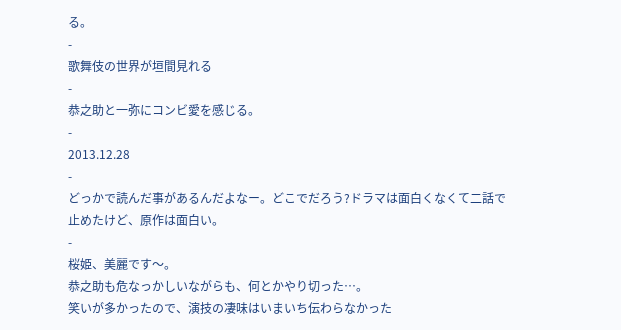る。
-
歌舞伎の世界が垣間見れる
-
恭之助と一弥にコンビ愛を感じる。
-
2013.12.28
-
どっかで読んだ事があるんだよなー。どこでだろう?ドラマは面白くなくて二話で止めたけど、原作は面白い。
-
桜姫、美麗です〜。
恭之助も危なっかしいながらも、何とかやり切った…。
笑いが多かったので、演技の凄味はいまいち伝わらなかった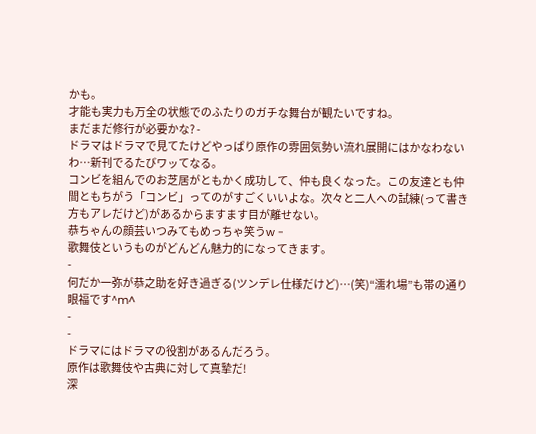かも。
才能も実力も万全の状態でのふたりのガチな舞台が観たいですね。
まだまだ修行が必要かな? -
ドラマはドラマで見てたけどやっぱり原作の雰囲気勢い流れ展開にはかなわないわ…新刊でるたびワッてなる。
コンビを組んでのお芝居がともかく成功して、仲も良くなった。この友達とも仲間ともちがう「コンビ」ってのがすごくいいよな。次々と二人への試練(って書き方もアレだけど)があるからますます目が離せない。
恭ちゃんの顔芸いつみてもめっちゃ笑うw -
歌舞伎というものがどんどん魅力的になってきます。
-
何だか一弥が恭之助を好き過ぎる(ツンデレ仕様だけど)…(笑)“濡れ場”も帯の通り眼福です^m^
-
-
ドラマにはドラマの役割があるんだろう。
原作は歌舞伎や古典に対して真摯だ!
深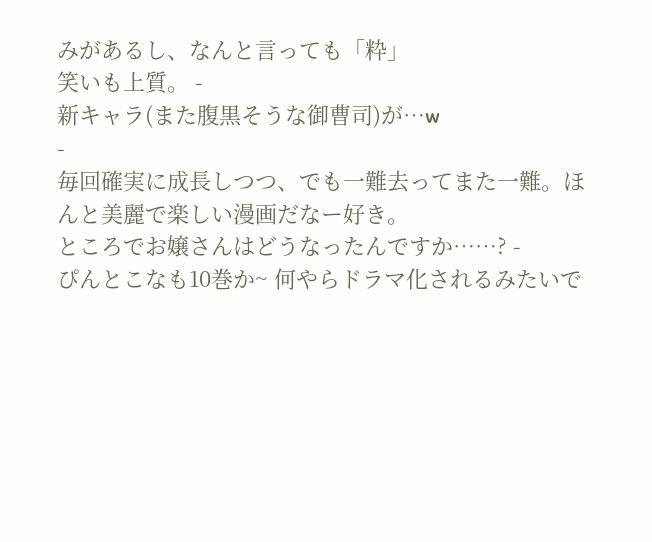みがあるし、なんと言っても「粋」
笑いも上質。 -
新キャラ(また腹黒そうな御曹司)が…w
-
毎回確実に成長しつつ、でも一難去ってまた一難。ほんと美麗で楽しい漫画だなー好き。
ところでお嬢さんはどうなったんですか……? -
ぴんとこなも10巻か~ 何やらドラマ化されるみたいで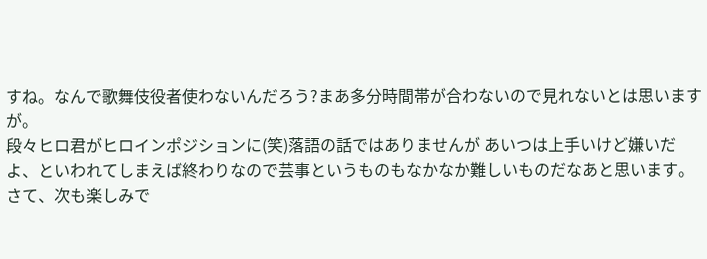すね。なんで歌舞伎役者使わないんだろう?まあ多分時間帯が合わないので見れないとは思いますが。
段々ヒロ君がヒロインポジションに(笑)落語の話ではありませんが あいつは上手いけど嫌いだよ、といわれてしまえば終わりなので芸事というものもなかなか難しいものだなあと思います。さて、次も楽しみで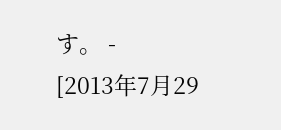す。 -
[2013年7月29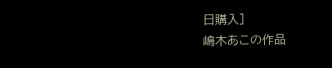日購入]
嶋木あこの作品